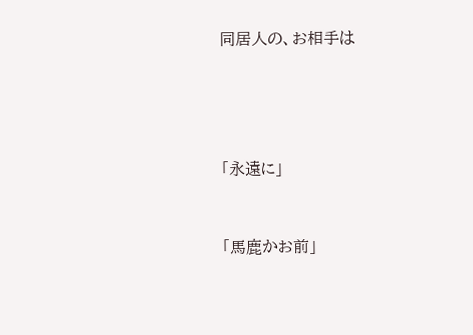同居人の、お相手は




「永遠に」


「馬鹿かお前」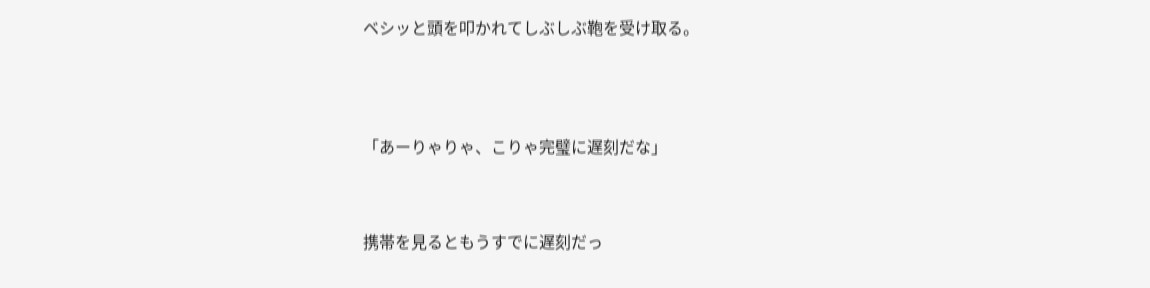ベシッと頭を叩かれてしぶしぶ鞄を受け取る。




「あーりゃりゃ、こりゃ完璧に遅刻だな」



携帯を見るともうすでに遅刻だっ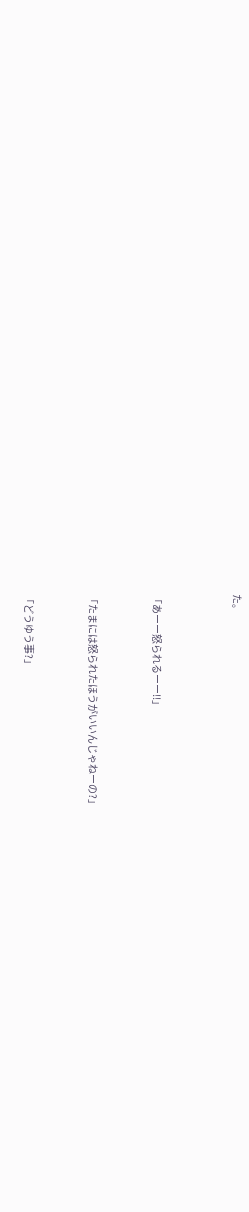た。




「あーー怒られるーー!!」



「たまには怒られたほうがいいんじゃねーの?」



「どうゆう事?」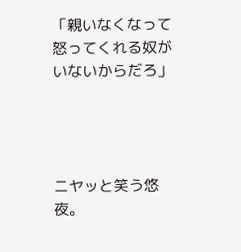「親いなくなって怒ってくれる奴がいないからだろ」




ニヤッと笑う悠夜。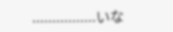................いな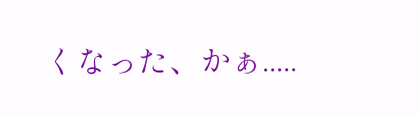くなった、かぁ.....